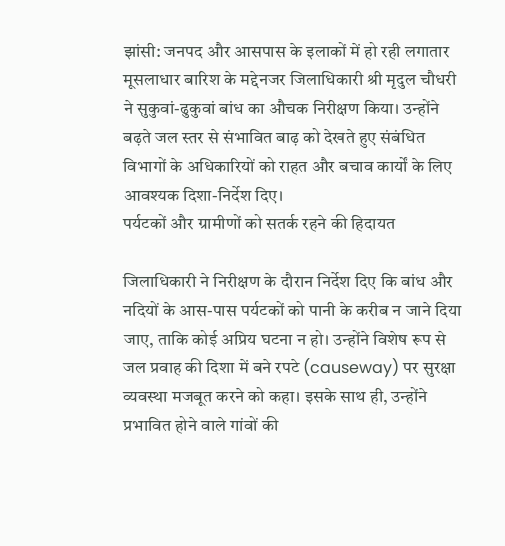झांसी: जनपद और आसपास के इलाकों में हो रही लगातार मूसलाधार बारिश के मद्देनजर जिलाधिकारी श्री मृदुल चौधरी ने सुकुवां-ढुकुवां बांध का औचक निरीक्षण किया। उन्होंने बढ़ते जल स्तर से संभावित बाढ़ को देखते हुए संबंधित विभागों के अधिकारियों को राहत और बचाव कार्यों के लिए आवश्यक दिशा-निर्देश दिए।
पर्यटकों और ग्रामीणों को सतर्क रहने की हिदायत

जिलाधिकारी ने निरीक्षण के दौरान निर्देश दिए कि बांध और नदियों के आस-पास पर्यटकों को पानी के करीब न जाने दिया जाए, ताकि कोई अप्रिय घटना न हो। उन्होंने विशेष रूप से जल प्रवाह की दिशा में बने रपटे (causeway) पर सुरक्षा व्यवस्था मजबूत करने को कहा। इसके साथ ही, उन्होंने प्रभावित होने वाले गांवों की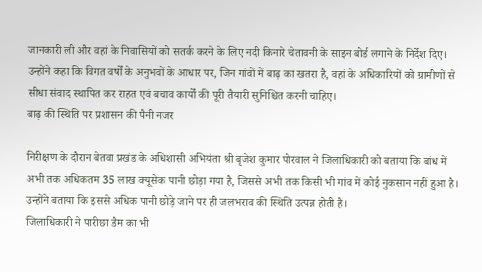जानकारी ली और वहां के निवासियों को सतर्क करने के लिए नदी किनारे चेतावनी के साइन बोर्ड लगाने के निर्देश दिए।
उन्होंने कहा कि विगत वर्षों के अनुभवों के आधार पर, जिन गांवों में बाढ़ का खतरा है, वहां के अधिकारियों को ग्रामीणों से सीधा संवाद स्थापित कर राहत एवं बचाव कार्यों की पूरी तैयारी सुनिश्चित करनी चाहिए।
बाढ़ की स्थिति पर प्रशासन की पैनी नजर

निरीक्षण के दौरान बेतवा प्रखंड के अधिशासी अभियंता श्री बृजेश कुमार पोरवाल ने जिलाधिकारी को बताया कि बांध में अभी तक अधिकतम 35 लाख क्यूसेक पानी छोड़ा गया है, जिससे अभी तक किसी भी गांव में कोई नुकसान नहीं हुआ है। उन्होंने बताया कि इससे अधिक पानी छोड़े जाने पर ही जलभराव की स्थिति उत्पन्न होती है।
जिलाधिकारी ने पारीछा डैम का भी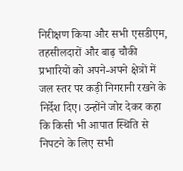निरीक्षण किया और सभी एसडीएम, तहसीलदारों और बाढ़ चौकी प्रभारियों को अपने-अपने क्षेत्रों में जल स्तर पर कड़ी निगरानी रखने के निर्देश दिए। उन्होंने जोर देकर कहा कि किसी भी आपात स्थिति से निपटने के लिए सभी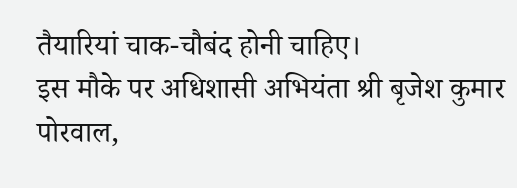तैयारियां चाक-चौबंद होनी चाहिए।
इस मौके पर अधिशासी अभियंता श्री बृजेश कुमार पोरवाल,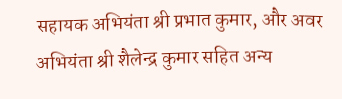सहायक अभियंता श्री प्रभात कुमार, और अवर अभियंता श्री शैलेन्द्र कुमार सहित अन्य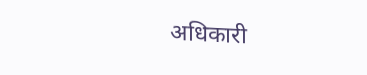अधिकारी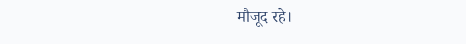मौजूद रहे।